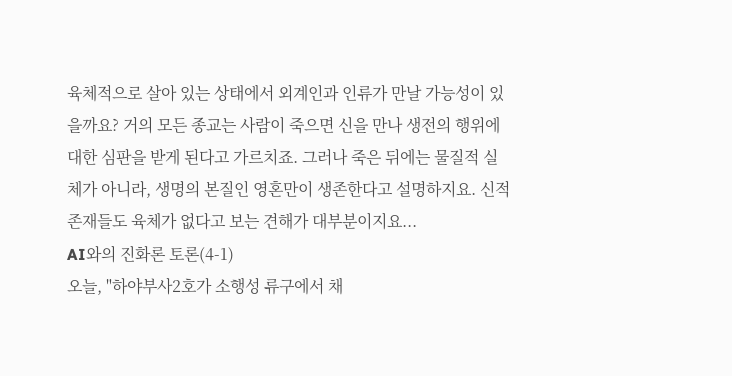육체적으로 살아 있는 상태에서 외계인과 인류가 만날 가능성이 있을까요? 거의 모든 종교는 사람이 죽으면 신을 만나 생전의 행위에 대한 심판을 받게 된다고 가르치죠. 그러나 죽은 뒤에는 물질적 실체가 아니라, 생명의 본질인 영혼만이 생존한다고 설명하지요. 신적 존재들도 육체가 없다고 보는 견해가 대부분이지요...
AI와의 진화론 토론(4-1)
오늘, "하야부사2호가 소행성 류구에서 채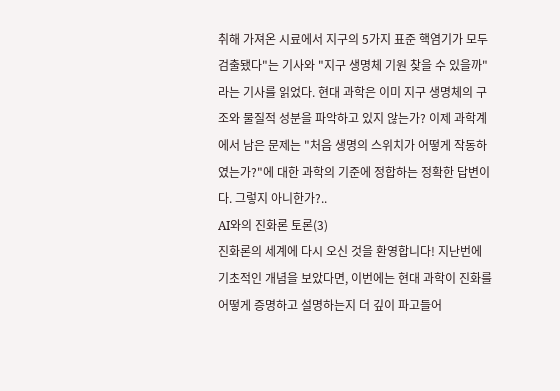취해 가져온 시료에서 지구의 5가지 표준 핵염기가 모두 검출됐다"는 기사와 "지구 생명체 기원 찾을 수 있을까"라는 기사를 읽었다. 현대 과학은 이미 지구 생명체의 구조와 물질적 성분을 파악하고 있지 않는가? 이제 과학계에서 남은 문제는 "처음 생명의 스위치가 어떻게 작동하였는가?"에 대한 과학의 기준에 정합하는 정확한 답변이다. 그렇지 아니한가?..
AI와의 진화론 토론(3)
진화론의 세계에 다시 오신 것을 환영합니다! 지난번에 기초적인 개념을 보았다면, 이번에는 현대 과학이 진화를 어떻게 증명하고 설명하는지 더 깊이 파고들어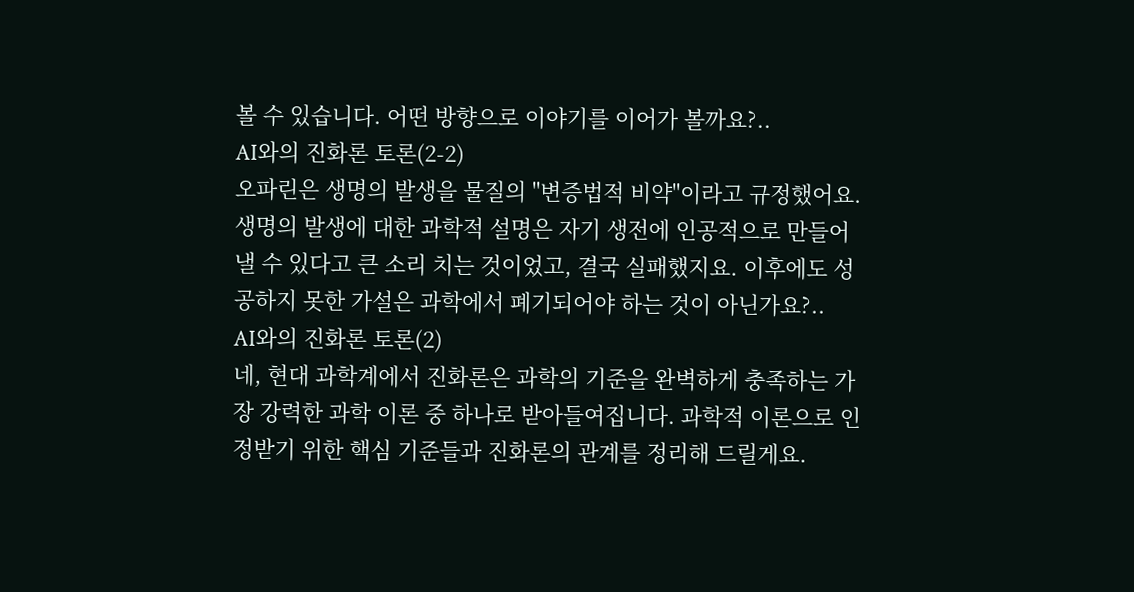볼 수 있습니다. 어떤 방향으로 이야기를 이어가 볼까요?..
AI와의 진화론 토론(2-2)
오파린은 생명의 발생을 물질의 "변증법적 비약"이라고 규정했어요. 생명의 발생에 대한 과학적 설명은 자기 생전에 인공적으로 만들어낼 수 있다고 큰 소리 치는 것이었고, 결국 실패했지요. 이후에도 성공하지 못한 가설은 과학에서 폐기되어야 하는 것이 아닌가요?..
AI와의 진화론 토론(2)
네, 현대 과학계에서 진화론은 과학의 기준을 완벽하게 충족하는 가장 강력한 과학 이론 중 하나로 받아들여집니다. 과학적 이론으로 인정받기 위한 핵심 기준들과 진화론의 관계를 정리해 드릴게요.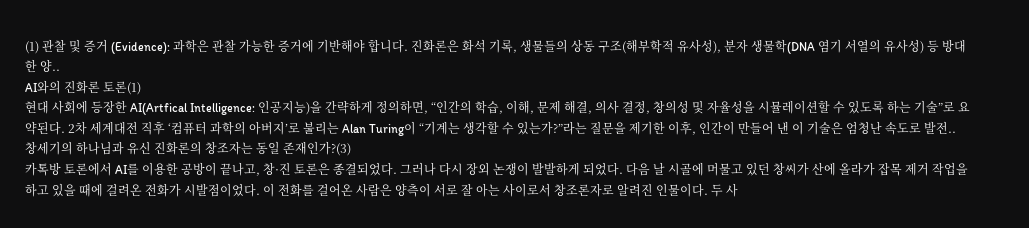(1) 관찰 및 증거 (Evidence): 과학은 관찰 가능한 증거에 기반해야 합니다. 진화론은 화석 기록, 생물들의 상동 구조(해부학적 유사성), 분자 생물학(DNA 염기 서열의 유사성) 등 방대한 양..
AI와의 진화론 토론(1)
현대 사회에 등장한 AI(Artfical Intelligence: 인공지능)을 간략하게 정의하면, “인간의 학습, 이해, 문제 해결, 의사 결정, 창의성 및 자율성을 시뮬레이션할 수 있도록 하는 기술”로 요약된다. 2차 세계대전 직후 ‘컴퓨터 과학의 아버지’로 불리는 Alan Turing이 “기계는 생각할 수 있는가?”라는 질문을 제기한 이후, 인간이 만들어 낸 이 기술은 엄청난 속도로 발전..
창세기의 하나님과 유신 진화론의 창조자는 동일 존재인가?(3)
카톡방 토론에서 AI를 이용한 공방이 끝나고, 창·진 토론은 종결되었다. 그러나 다시 장외 논쟁이 발발하게 되었다. 다음 날 시골에 머물고 있던 창씨가 산에 올라가 잡목 제거 작업을 하고 있을 때에 걸려온 전화가 시발점이었다. 이 전화를 걸어온 사람은 양측이 서로 잘 아는 사이로서 창조론자로 알려진 인물이다. 두 사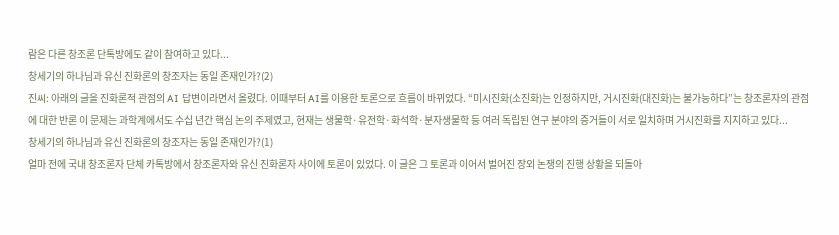람은 다른 창조론 단톡방에도 같이 참여하고 있다...
창세기의 하나님과 유신 진화론의 창조자는 동일 존재인가?(2)
진씨: 아래의 글을 진화론적 관점의 AI 답변이라면서 올렸다. 이때부터 AI를 이용한 토론으로 흐름이 바뀌었다. “미시진화(소진화)는 인정하지만, 거시진화(대진화)는 불가능하다”는 창조론자의 관점에 대한 반론 이 문제는 과학계에서도 수십 년간 핵심 논의 주제였고, 현재는 생물학·유전학·화석학·분자생물학 등 여러 독립된 연구 분야의 증거들이 서로 일치하며 거시진화를 지지하고 있다...
창세기의 하나님과 유신 진화론의 창조자는 동일 존재인가?(1)
얼마 전에 국내 창조론자 단체 카톡방에서 창조론자와 유신 진화론자 사이에 토론이 있었다. 이 글은 그 토론과 이어서 벌어진 장외 논쟁의 진행 상황을 되돌아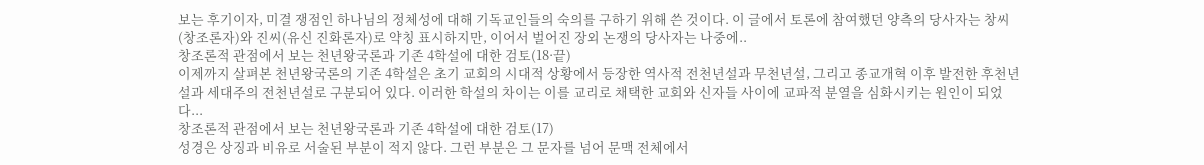보는 후기이자, 미결 쟁점인 하나님의 정체성에 대해 기독교인들의 숙의를 구하기 위해 쓴 것이다. 이 글에서 토론에 참여했던 양측의 당사자는 창씨(창조론자)와 진씨(유신 진화론자)로 약칭 표시하지만, 이어서 벌어진 장외 논쟁의 당사자는 나중에..
창조론적 관점에서 보는 천년왕국론과 기존 4학설에 대한 검토(18·끝)
이제까지 살펴본 천년왕국론의 기존 4학설은 초기 교회의 시대적 상황에서 등장한 역사적 전천년설과 무천년설, 그리고 종교개혁 이후 발전한 후천년설과 세대주의 전천년설로 구분되어 있다. 이러한 학설의 차이는 이를 교리로 채택한 교회와 신자들 사이에 교파적 분열을 심화시키는 원인이 되었다...
창조론적 관점에서 보는 천년왕국론과 기존 4학설에 대한 검토(17)
성경은 상징과 비유로 서술된 부분이 적지 않다. 그런 부분은 그 문자를 넘어 문맥 전체에서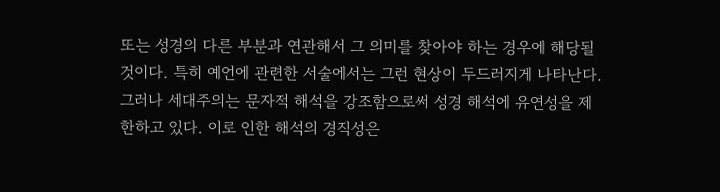또는 성경의 다른 부분과 연관해서 그 의미를 찾아야 하는 경우에 해당될 것이다. 특히 예언에 관련한 서술에서는 그런 현상이 두드러지게 나타난다. 그러나 세대주의는 문자적 해석을 강조함으로써 성경 해석에 유연성을 제한하고 있다. 이로 인한 해석의 경직성은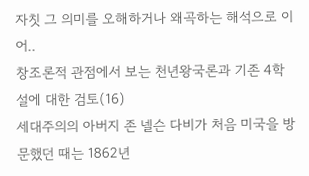자칫 그 의미를 오해하거나 왜곡하는 해석으로 이어..
창조론적 관점에서 보는 천년왕국론과 기존 4학설에 대한 검토(16)
세대주의의 아버지 존 넬슨 다비가 처음 미국을 방문했던 때는 1862년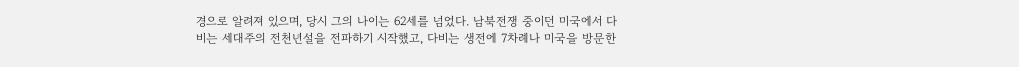경으로 알려져 있으며, 당시 그의 나이는 62세를 넘었다. 남북전쟁 중이던 미국에서 다비는 세대주의 전천년설을 전파하기 시작했고, 다비는 생전에 7차례나 미국을 방문한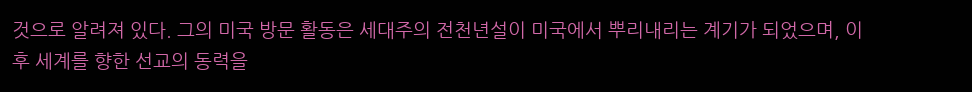것으로 알려져 있다. 그의 미국 방문 활동은 세대주의 전천년설이 미국에서 뿌리내리는 계기가 되었으며, 이후 세계를 향한 선교의 동력을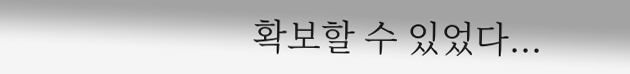확보할 수 있었다...